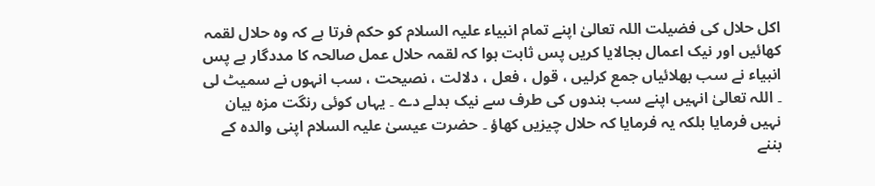اکل حلال کی فضیلت اللہ تعالیٰ اپنے تمام انبیاء علیہ السلام کو حکم فرتا ہے کہ وہ حلال لقمہ کھائیں اور نیک اعمال بجالایا کریں پس ثابت ہوا کہ لقمہ حلال عمل صالحہ کا مددگار ہے پس انبیاء نے سب بھلائیاں جمع کرلیں ، قول ، فعل ، دلالت ، نصیحت ، سب انہوں نے سمیٹ لی ۔ اللہ تعالیٰ انہیں اپنے سب بندوں کی طرف سے نیک بدلے دے ۔ یہاں کوئی رنگت مزہ بیان نہیں فرمایا بلکہ یہ فرمایا کہ حلال چیزیں کھاؤ ۔ حضرت عیسیٰ علیہ السلام اپنی والدہ کے بننے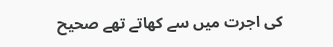کی اجرت میں سے کھاتے تھے صحیح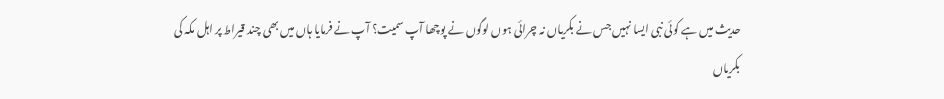حدیث میں ہے کوئی نبی ایسا نہیں جس نے بکریاں نہ چرائی ہوں لوگوں نے پوچھا آپ سمیت؟ آپ نے فرمایا ہاں میں بھی چند قیراط پر اہل مکہ کی بکریاں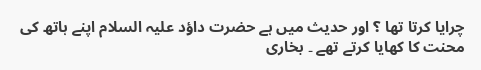چرایا کرتا تھا ؟ اور حدیث میں ہے حضرت داؤد علیہ السلام اپنے ہاتھ کی محنت کا کھایا کرتے تھے ۔ بخاری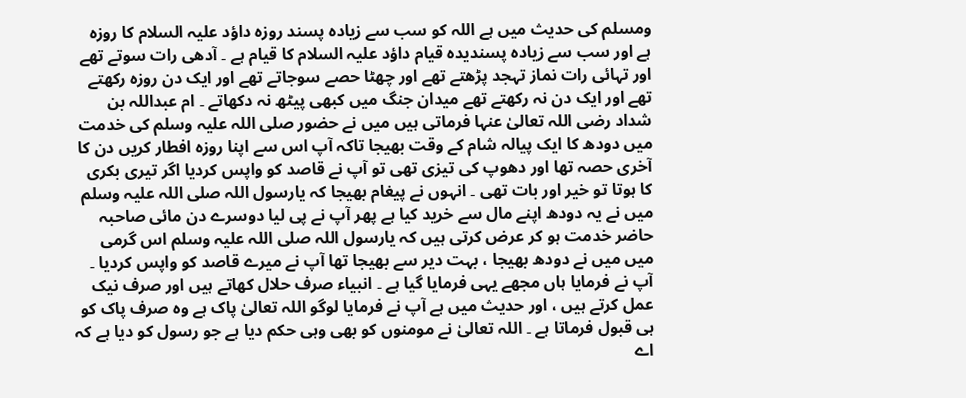ومسلم کی حدیث میں ہے اللہ کو سب سے زیادہ پسند روزہ داؤد علیہ السلام کا روزہ ہے اور سب سے زیادہ پسندیدہ قیام داؤد علیہ السلام کا قیام ہے ۔ آدھی رات سوتے تھے اور تہائی رات نماز تہجد پڑھتے تھے اور چھٹا حصے سوجاتے تھے اور ایک دن روزہ رکھتے تھے اور ایک دن نہ رکھتے تھے میدان جنگ میں کبھی پیٹھ نہ دکھاتے ۔ ام عبداللہ بن شداد رضی اللہ تعالیٰ عنہا فرماتی ہیں میں نے حضور صلی اللہ علیہ وسلم کی خدمت میں دودھ کا ایک پیالہ شام کے وقت بھیجا تاکہ آپ اس سے اپنا روزہ افطار کریں دن کا آخری حصہ تھا اور دھوپ کی تیزی تھی تو آپ نے قاصد کو واپس کردیا اگر تیری بکری کا ہوتا تو خیر اور بات تھی ۔ انہوں نے پیغام بھیجا کہ یارسول اللہ صلی اللہ علیہ وسلم میں نے یہ دودھ اپنے مال سے خرید کیا ہے پھر آپ نے پی لیا دوسرے دن مائی صاحبہ حاضر خدمت ہو کر عرض کرتی ہیں کہ یارسول اللہ صلی اللہ علیہ وسلم اس گرمی میں میں نے دودھ بھیجا ، بہت دیر سے بھیجا تھا آپ نے میرے قاصد کو واپس کردیا ۔ آپ نے فرمایا ہاں مجھے یہی فرمایا گیا ہے ۔ انبیاء صرف حلال کھاتے ہیں اور صرف نیک عمل کرتے ہیں ، اور حدیث میں ہے آپ نے فرمایا لوگو اللہ تعالیٰ پاک ہے وہ صرف پاک کو ہی قبول فرماتا ہے ۔ اللہ تعالیٰ نے مومنوں کو بھی وہی حکم دیا ہے جو رسول کو دیا ہے کہ اے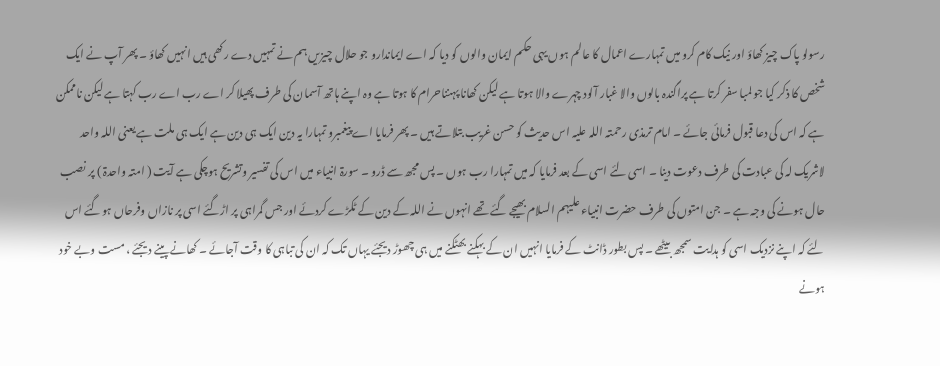رسولو پاک چیز کھاؤ اور نیک کام کرو میں تمہارے اعمال کا عالم ہوں یہی حکم ایمان والوں کو دیا کہ اے ایماندارو جو حلال چیزیں ہم نے تمہیں دے رکھی ہیں انہیں کھاؤ ۔ پھر آپ نے ایک شخص کا ذکر کیا جو لمبا سفر کرتا ہے پراگندہ بالوں والا غبار آلود چہرے والا ہوتا ہے لیکن کھانا پہنناحرام کا ہوتا ہے وہ اپنے ہاتھ آسمان کی طرف پھیلا کر اے رب اے رب کہتا ہے لیکن ناممکن ہے کہ اس کی دعا قبول فرمائی جائے ۔ امام ترمذی رحمتہ اللہ علیہ اس حدیث کو حسن غریب بتلاتے ہیں ۔ پھر فرمایا اے پیغمبرو تمہارا یہ دین ایک ہی دین ہے ایک ہی ملت ہے یعنی اللہ واحد لاشریک لہ کی عبادت کی طرف دعوت دینا ۔ اسی لئے اسی کے بعد فرمایا کہ میں تمہارا رب ہوں ۔ پس مجھ سے ڈرو ۔ سورۃ انبیاء میں اس کی تفسیر وتشریح ہوچکی ہے آیت ( امتہ واحدۃ ) پر نصب حال ہونے کی وجہ ہے ۔ جن امتوں کی طرف حضرت انبیاء علیہم السلام بھیجے گئے تھے انہوں نے اللہ کے دین کے ٹکڑے کردئے اور جس گمراہی پر اڑگئے اسی پر نازاں وفرحاں ہوگئے اس لئے کہ اپنے نزدیک اسی کو ہدایت سمجھ بیٹھے ۔ پس بطور ڈانٹ کے فرمایا انہیں ان کے بہکنے بھٹکنے میں ہی چھوڑ دیجئے یہاں تک کہ ان کی تباہی کا وقت آجائے ۔ کھانے پینے دیجئے ، مست وبے خود ہونے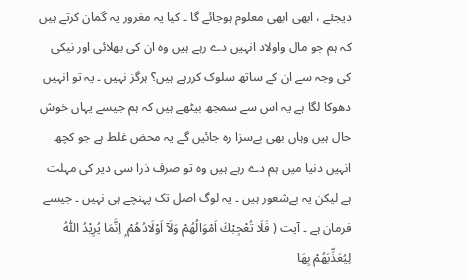دیجئے ، ابھی ابھی معلوم ہوجائے گا ۔ کیا یہ مغرور یہ گمان کرتے ہیں کہ ہم جو مال واولاد انہیں دے رہے ہیں وہ ان کی بھلائی اور نیکی کی وجہ سے ان کے ساتھ سلوک کررہے ہیں؟ ہرگز نہیں ۔ یہ تو انہیں دھوکا لگا ہے یہ اس سے سمجھ بیٹھے ہیں کہ ہم جیسے یہاں خوش حال ہیں وہاں بھی بےسزا رہ جائیں گے یہ محض غلط ہے جو کچھ انہیں دنیا میں ہم دے رہے ہیں وہ تو صرف ذرا سی دیر کی مہلت ہے لیکن یہ بےشعور ہیں ۔ یہ لوگ اصل تک پہنچے ہی نہیں ۔ جیسے فرمان ہے ۔ آیت ( فَلَا تُعْجِبْكَ اَمْوَالُهُمْ وَلَآ اَوْلَادُهُمْ ۭ اِنَّمَا يُرِيْدُ اللّٰهُ لِيُعَذِّبَهُمْ بِهَا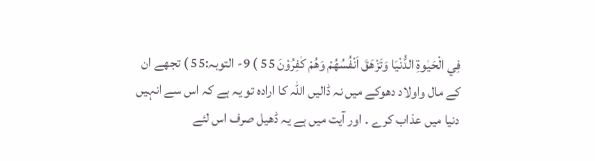فِي الْحَيٰوةِ الدُّنْيَا وَتَزْهَقَ اَنْفُسُهُمْ وَهُمْ كٰفِرُوْنَ 55 ) 9- التوبہ:55 ) تجھے ان کے مال واولاد دھوکے میں نہ ڈالیں اللہ کا ارادہ تو یہ ہے کہ اس سے انہیں دنیا میں عذاب کرے ۔ اور آیت میں ہے یہ ڈھیل صرف اس لئے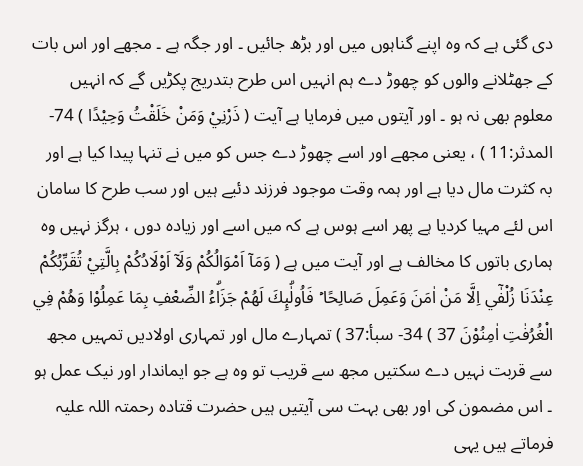دی گئی ہے کہ وہ اپنے گناہوں میں اور بڑھ جائیں ۔ اور جگہ ہے ۔ مجھے اور اس بات کے جھٹلانے والوں کو چھوڑ دے ہم انہیں اس طرح بتدریج پکڑیں گے کہ انہیں معلوم بھی نہ ہو ۔ اور آیتوں میں فرمایا ہے آیت ( ذَرْنِيْ وَمَنْ خَلَقْتُ وَحِيْدًا ) 74- المدثر:11 ) ، یعنی مجھے اور اسے چھوڑ دے جس کو میں نے تنہا پیدا کیا ہے اور بہ کثرت مال دیا ہے اور ہمہ وقت موجود فرزند دئیے ہیں اور سب طرح کا سامان اس لئے مہیا کردیا ہے پھر اسے ہوس ہے کہ میں اسے اور زیادہ دوں ، ہرگز نہیں وہ ہماری باتوں کا مخالف ہے اور آیت میں ہے ( وَمَآ اَمْوَالُكُمْ وَلَآ اَوْلَادُكُمْ بِالَّتِيْ تُقَرِّبُكُمْ عِنْدَنَا زُلْفٰٓي اِلَّا مَنْ اٰمَنَ وَعَمِلَ صَالِحًا ۡ فَاُولٰۗىِٕكَ لَهُمْ جَزَاۗءُ الضِّعْفِ بِمَا عَمِلُوْا وَهُمْ فِي الْغُرُفٰتِ اٰمِنُوْنَ 37 ) 34- سبأ:37 ) تمہارے مال اور تمہاری اولادیں تمہیں مجھ سے قربت نہیں دے سکتیں مجھ سے قریب تو وہ ہے جو ایماندار اور نیک عمل ہو ۔ اس مضمون کی اور بھی بہت سی آیتیں ہیں حضرت قتادہ رحمتہ اللہ علیہ فرماتے ہیں یہی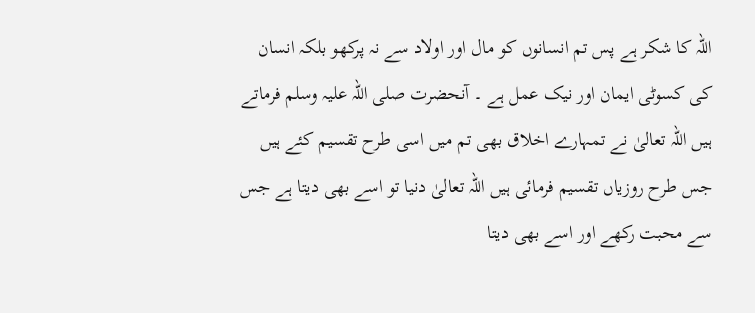اللہ کا شکر ہے پس تم انسانوں کو مال اور اولاد سے نہ پرکھو بلکہ انسان کی کسوٹی ایمان اور نیک عمل ہے ۔ آنحضرت صلی اللہ علیہ وسلم فرماتے ہیں اللہ تعالیٰ نے تمہارے اخلاق بھی تم میں اسی طرح تقسیم کئے ہیں جس طرح روزیاں تقسیم فرمائی ہیں اللہ تعالیٰ دنیا تو اسے بھی دیتا ہے جس سے محبت رکھے اور اسے بھی دیتا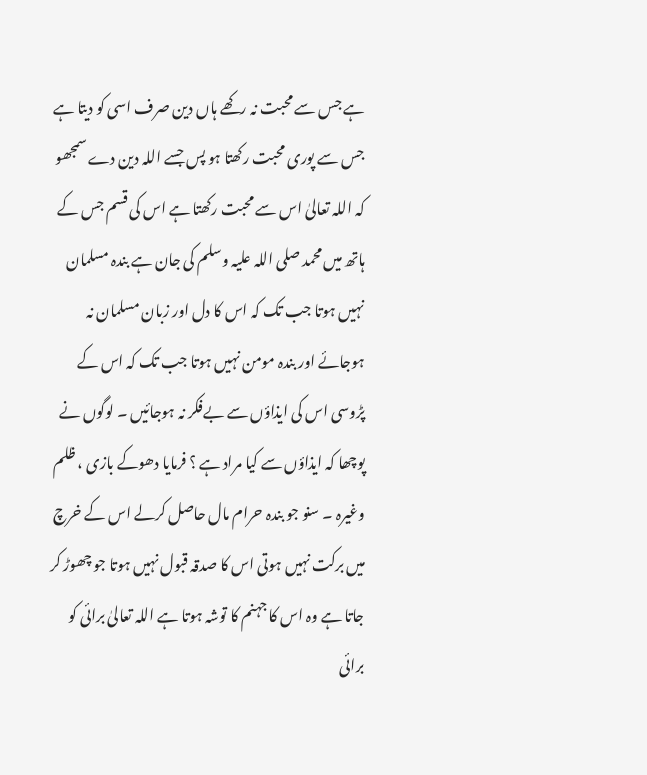ہے جس سے محبت نہ رکھے ہاں دین صرف اسی کو دیتا ہے جس سے پوری محبت رکھتا ہو پس جسے اللہ دین دے سمجھو کہ اللہ تعالیٰ اس سے محبت رکھتا ہے اس کی قسم جس کے ہاتھ میں محمد صلی اللہ علیہ وسلم کی جان ہے بندہ مسلمان نہیں ہوتا جب تک کہ اس کا دل اور زبان مسلمان نہ ہوجائے اور بندہ مومن نہیں ہوتا جب تک کہ اس کے پڑوسی اس کی ایذاؤں سے بےفکر نہ ہوجائیں ۔ لوگوں نے پوچھا کہ ایذاؤں سے کیا مراد ہے ؟ فرمایا دھوکے بازی ، ظلم وغیرہ ۔ سنو جو بندہ حرام مال حاصل کرلے اس کے خرچ میں برکت نہیں ہوتی اس کا صدقہ قبول نہیں ہوتا جو چھوڑ کر جاتا ہے وہ اس کا جہنم کا توشہ ہوتا ہے اللہ تعالیٰ برائی کو برائی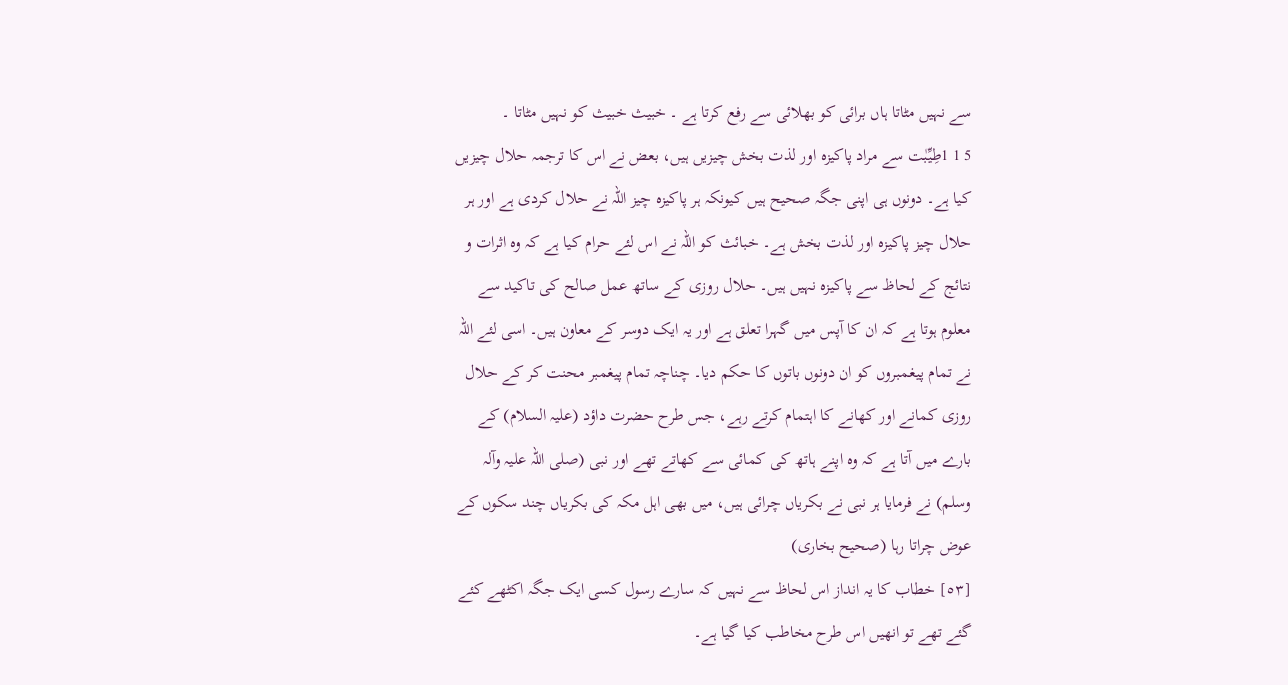سے نہیں مٹاتا ہاں برائی کو بھلائی سے رفع کرتا ہے ۔ خبیث خبیث کو نہیں مٹاتا ۔
5 1 1طِیِّبٰت سے مراد پاکیزہ اور لذت بخش چیزیں ہیں، بعض نے اس کا ترجمہ حلال چیزیں کیا ہے۔ دونوں ہی اپنی جگہ صحیح ہیں کیونکہ ہر پاکیزہ چیز اللہ نے حلال کردی ہے اور ہر حلال چیز پاکیزہ اور لذت بخش ہے۔ خبائث کو اللہ نے اس لئے حرام کیا ہے کہ وہ اثرات و نتائج کے لحاظ سے پاکیزہ نہیں ہیں۔ حلال روزی کے ساتھ عمل صالح کی تاکید سے معلوم ہوتا ہے کہ ان کا آپس میں گہرا تعلق ہے اور یہ ایک دوسر کے معاون ہیں۔ اسی لئے اللہ نے تمام پیغمبروں کو ان دونوں باتوں کا حکم دیا۔ چناچہ تمام پیغمبر محنت کر کے حلال روزی کمانے اور کھانے کا اہتمام کرتے رہے، جس طرح حضرت داؤد (علیہ السلام) کے بارے میں آتا ہے کہ وہ اپنے ہاتھ کی کمائی سے کھاتے تھے اور نبی (صلی اللہ علیہ وآلہ وسلم) نے فرمایا ہر نبی نے بکریاں چرائی ہیں، میں بھی اہل مکہ کی بکریاں چند سکوں کے عوض چراتا رہا (صحیح بخاری)
[٥٣] خطاب کا یہ انداز اس لحاظ سے نہیں کہ سارے رسول کسی ایک جگہ اکٹھے کئے گئے تھے تو انھیں اس طرح مخاطب کیا گیا ہے۔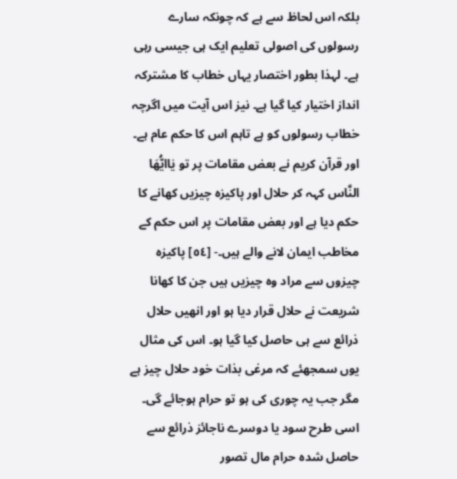بلکہ اس لحاظ سے ہے کہ چونکہ سارے رسولوں کی اصولی تعلیم ایک ہی جیسی رہی ہے۔ لہذا بطور اختصار یہاں خطاب کا مشترکہ انداز اختیار کیا گیا ہے۔ نیز اس آیت میں اگرچہ خطاب رسولوں کو ہے تاہم اس کا حکم عام ہے۔ اور قرآن کریم نے بعض مقامات پر تو یٰاایُّھَا النَّاس کہہ کر حلال اور پاکیزہ چیزیں کھانے کا حکم دیا ہے اور بعض مقامات پر اس حکم کے مخاطب ایمان لانے والے ہیں۔- [٥٤] پاکیزہ چیزوں سے مراد وہ چیزیں ہیں جن کا کھانا شریعت نے حلال قرار دیا ہو اور انھیں حلال ذرائع سے ہی حاصل کیا گیا ہو۔ اس کی مثال یوں سمجھئے کہ مرغی بذات خود حلال چیز ہے مگر جب یہ چوری کی ہو تو حرام ہوجائے گی۔ اسی طرح سود یا دوسرے ناجائز ذرائع سے حاصل شدہ حرام مال تصور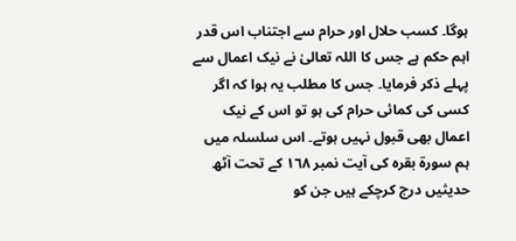ہوگا۔ کسب حلال اور حرام سے اجتناب اس قدر اہم حکم ہے جس کا اللہ تعالیٰ نے نیک اعمال سے پہلے ذکر فرمایا۔ جس کا مطلب یہ ہوا کہ اگر کسی کی کمائی حرام کی ہو تو اس کے نیک اعمال بھی قبول نہیں ہوتے۔ اس سلسلہ میں ہم سورة بقرہ کی آیت نمبر ١٦٨ کے تحت آٹھ حدیثیں درج کرچکے ہیں جن کو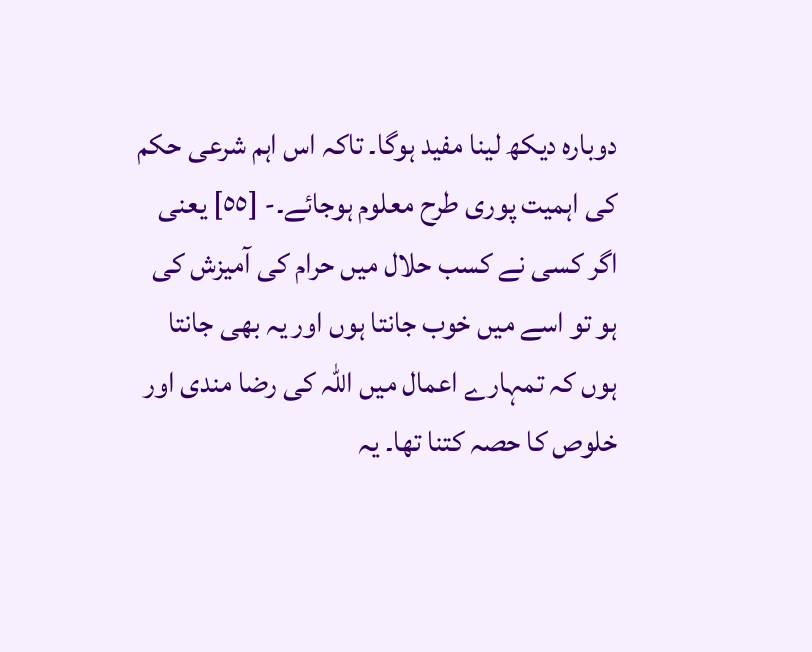دوبارہ دیکھ لینا مفید ہوگا۔ تاکہ اس اہم شرعی حکم کی اہمیت پوری طرح معلوم ہوجائے۔- [٥٥] یعنی اگر کسی نے کسب حلال میں حرام کی آمیزش کی ہو تو اسے میں خوب جانتا ہوں اور یہ بھی جانتا ہوں کہ تمہارے اعمال میں اللہ کی رضا مندی اور خلوص کا حصہ کتنا تھا۔ یہ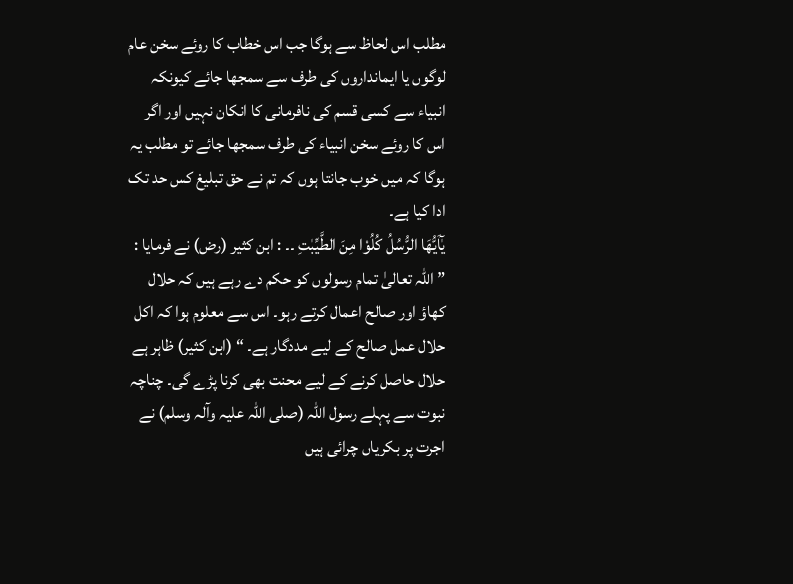مطلب اس لحاظ سے ہوگا جب اس خطاب کا روئے سخن عام لوگوں یا ایمانداروں کی طرف سے سمجھا جائے کیونکہ انبیاء سے کسی قسم کی نافرمانی کا انکان نہیں اور اگر اس کا روئے سخن انبیاء کی طرف سمجھا جائے تو مطلب یہ ہوگا کہ میں خوب جانتا ہوں کہ تم نے حق تبلیغ کس حد تک ادا کیا ہے۔
يٰٓاَيُّهَا الرُّسُلُ كُلُوْا مِنَ الطَّيِّبٰتِ ۔۔ : ابن کثیر (رض) نے فرمایا : ” اللہ تعالیٰ تمام رسولوں کو حکم دے رہے ہیں کہ حلال کھاؤ اور صالح اعمال کرتے رہو۔ اس سے معلوم ہوا کہ اکل حلال عمل صالح کے لیے مددگار ہے۔ “ (ابن کثیر) ظاہر ہے حلال حاصل کرنے کے لیے محنت بھی کرنا پڑے گی۔ چناچہ نبوت سے پہلے رسول اللہ (صلی اللہ علیہ وآلہ وسلم) نے اجرت پر بکریاں چرائی ہیں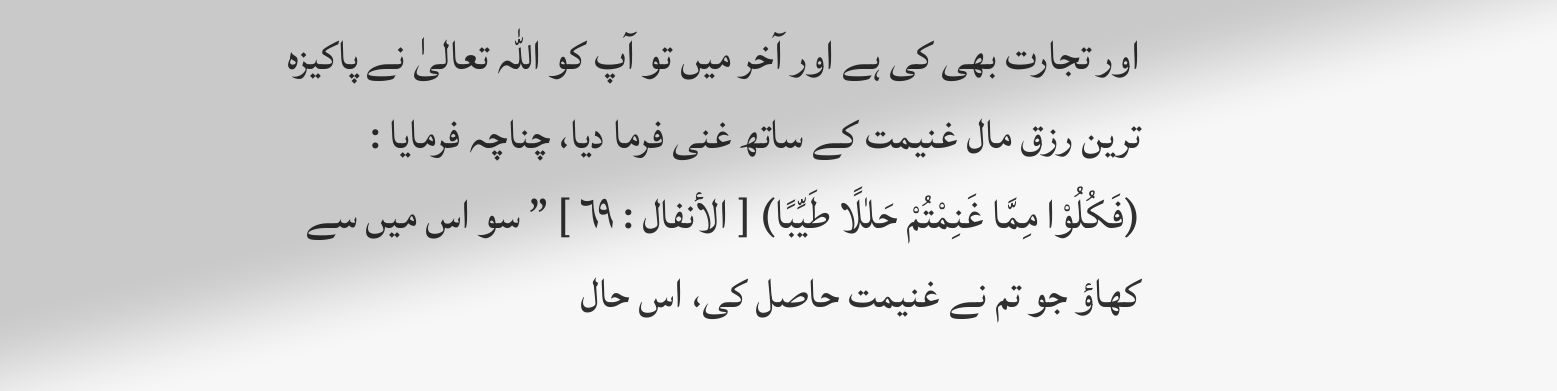اور تجارت بھی کی ہے اور آخر میں تو آپ کو اللہ تعالیٰ نے پاکیزہ ترین رزق مال غنیمت کے ساتھ غنی فرما دیا، چناچہ فرمایا : (فَكُلُوْا مِمَّا غَنِمْتُمْ حَلٰلًا طَيِّبًا) [ الأنفال : ٦٩ ] ” سو اس میں سے کھاؤ جو تم نے غنیمت حاصل کی، اس حال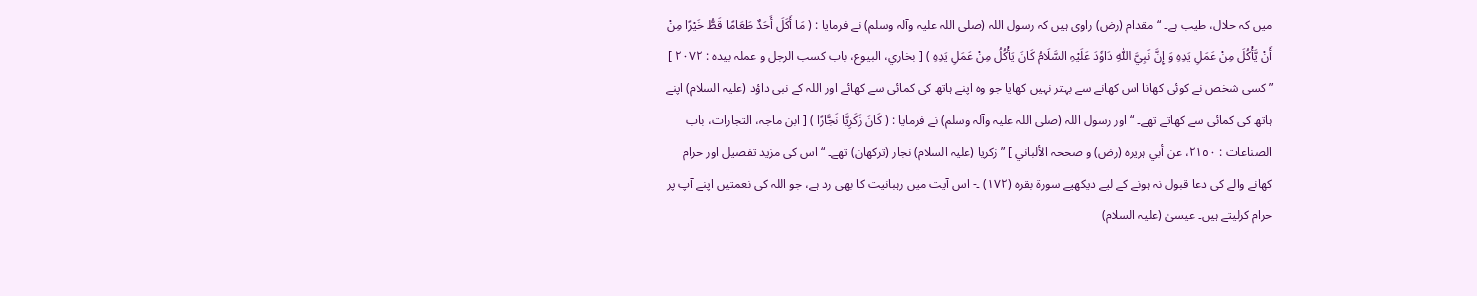میں کہ حلال، طیب ہے۔ “ مقدام (رض) راوی ہیں کہ رسول اللہ (صلی اللہ علیہ وآلہ وسلم) نے فرمایا : ( مَا أَکَلَ أَحَدٌ طَعَامًا قَطُّ خَیْرًا مِنْ أَنْ یَّأْکُلَ مِنْ عَمَلِ یَدِہِ وَ إِنَّ نَبِيَّ اللّٰہِ دَاوٗدَ عَلَیْہِ السَّلَامُ کَانَ یَأْکُلُ مِنْ عَمَلِ یَدِہِ ) [ بخاري، البیوع، باب کسب الرجل و عملہ بیدہ : ٢٠٧٢ ] ” کسی شخص نے کوئی کھانا اس کھانے سے بہتر نہیں کھایا جو وہ اپنے ہاتھ کی کمائی سے کھائے اور اللہ کے نبی داؤد (علیہ السلام) اپنے ہاتھ کی کمائی سے کھاتے تھے۔ “ اور رسول اللہ (صلی اللہ علیہ وآلہ وسلم) نے فرمایا : ( کَانَ زَکَرِیَّا نَجَّارًا ) [ ابن ماجہ، التجارات، باب الصناعات : ٢١٥٠، عن أبي ہریرہ (رض) و صححہ الألباني ] ” زکریا (علیہ السلام) نجار (ترکھان) تھے۔ “ اس کی مزید تفصیل اور حرام کھانے والے کی دعا قبول نہ ہونے کے لیے دیکھیے سورة بقرہ (١٧٢) ۔- اس آیت میں رہبانیت کا بھی رد ہے، جو اللہ کی نعمتیں اپنے آپ پر حرام کرلیتے ہیں۔ عیسیٰ (علیہ السلام)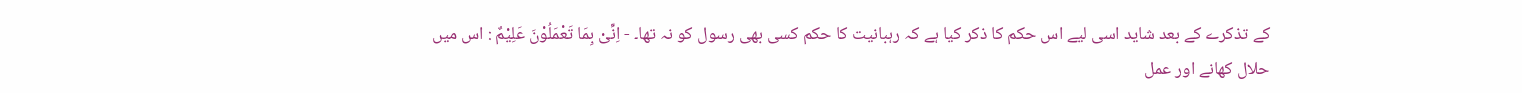کے تذکرے کے بعد شاید اسی لیے اس حکم کا ذکر کیا ہے کہ رہبانیت کا حکم کسی بھی رسول کو نہ تھا۔ - اِنِّىْ بِمَا تَعْمَلُوْنَ عَلِيْمٌ : اس میں حلال کھانے اور عمل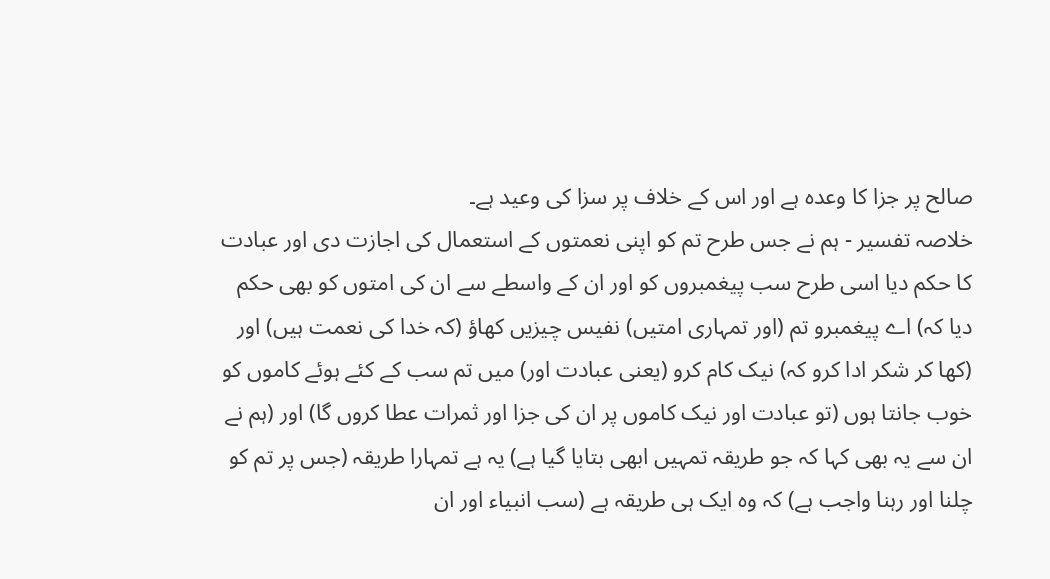صالح پر جزا کا وعدہ ہے اور اس کے خلاف پر سزا کی وعید ہے۔
خلاصہ تفسیر - ہم نے جس طرح تم کو اپنی نعمتوں کے استعمال کی اجازت دی اور عبادت کا حکم دیا اسی طرح سب پیغمبروں کو اور ان کے واسطے سے ان کی امتوں کو بھی حکم دیا کہ) اے پیغمبرو تم (اور تمہاری امتیں) نفیس چیزیں کھاؤ (کہ خدا کی نعمت ہیں) اور (کھا کر شکر ادا کرو کہ) نیک کام کرو (یعنی عبادت اور) میں تم سب کے کئے ہوئے کاموں کو خوب جانتا ہوں (تو عبادت اور نیک کاموں پر ان کی جزا اور ثمرات عطا کروں گا) اور (ہم نے ان سے یہ بھی کہا کہ جو طریقہ تمہیں ابھی بتایا گیا ہے) یہ ہے تمہارا طریقہ (جس پر تم کو چلنا اور رہنا واجب ہے) کہ وہ ایک ہی طریقہ ہے (سب انبیاء اور ان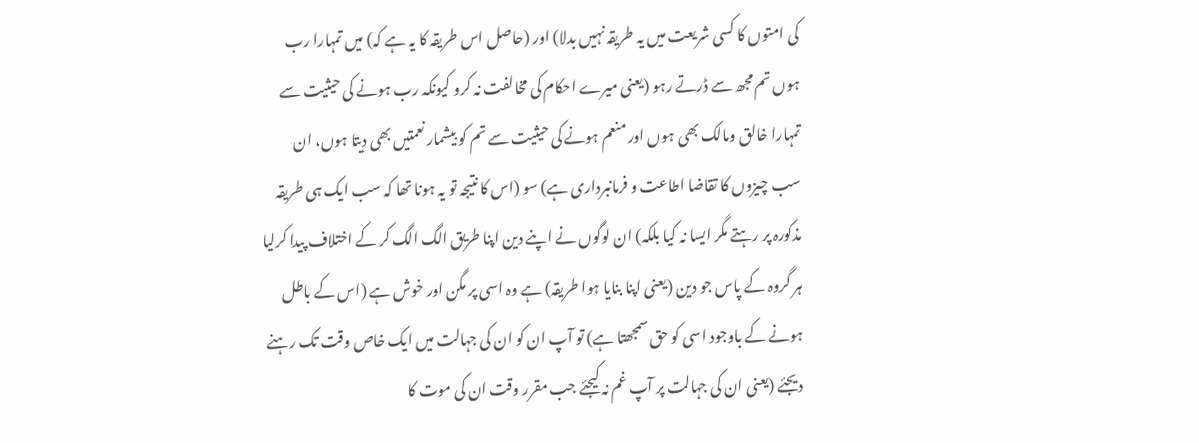کی امتوں کا کسی شریعت میں یہ طریقہ نہیں بدلا) اور (حاصل اس طریقہ کا یہ ہے کہ) میں تمہارا رب ہوں تم مجھ سے ڈرتے رہو (یعنی میرے احکام کی مخالفت نہ کرو کیونکہ رب ہونے کی حیثیت سے تمہارا خالق ومالک بھی ہوں اور منعم ہونے کی حیثیت سے تم کو بیشمار نعمتیں بھی دیتا ہوں، ان سب چیزوں کا تقاضا اطاعت و فرمانبرداری ہے) سو (اس کا نتیجہ تو یہ ہونا تھا کہ سب ایک ہی طریقہ مذکورہ پر رہتے مگر ایسا نہ کیا بلکہ) ان لوگوں نے اپنے دین اپنا طریق الگ الگ کر کے اختلاف پیدا کرلیا ہر گروہ کے پاس جو دین (یعنی اپنا بنایا ہوا طریقہ) ہے وہ اسی پر مگن اور خوش ہے (اس کے باطل ہونے کے باوجود اسی کو حق سمجھتا ہے) تو آپ ان کو ان کی جہالت میں ایک خاص وقت تک رہنے دیجئے (یعنی ان کی جہالت پر آپ غم نہ کیجئے جب مقرر وقت ان کی موت کا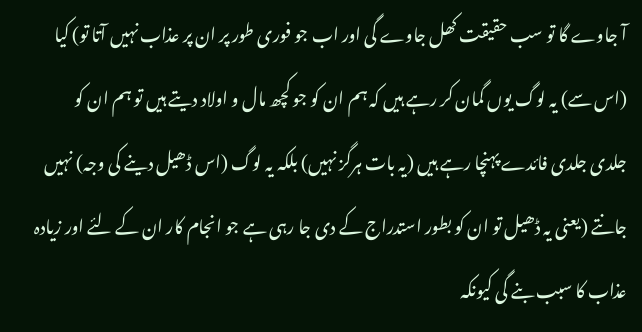آ جاوے گا تو سب حقیقت کھل جاوے گی اور اب جو فوری طور پر ان پر عذاب نہیں آتا تو) کیا (اس سے) یہ لوگ یوں گمان کر رہے ہیں کہ ہم ان کو جو کچھ مال و اولاد دیتے ہیں تو ہم ان کو جلدی جلدی فائدے پہنچا رہے ہیں (یہ بات ہرگز نہیں) بلکہ یہ لوگ (اس ڈھیل دینے کی وجہ) نہیں جانتے (یعنی یہ ڈھیل تو ان کو بطور استدراج کے دی جا رہی ہے جو انجام کار ان کے لئے اور زیادہ عذاب کا سبب بنے گی کیونکہ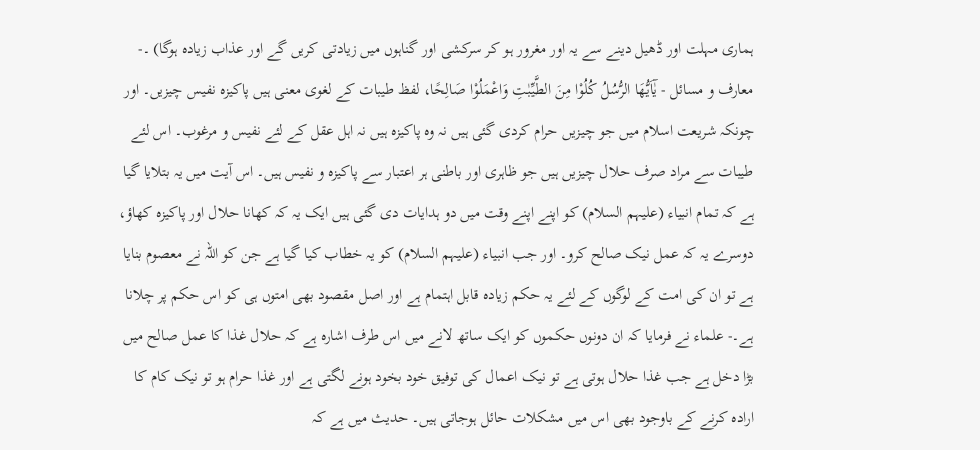ہماری مہلت اور ڈھیل دینے سے یہ اور مغرور ہو کر سرکشی اور گناہوں میں زیادتی کریں گے اور عذاب زیادہ ہوگا) ۔- معارف و مسائل - يٰٓاَيُّهَا الرُّسُلُ كُلُوْا مِنَ الطَّيِّبٰتِ وَاعْمَلُوْا صَالِحًا، لفظ طیبات کے لغوی معنی ہیں پاکیزہ نفیس چیزیں۔ اور چونکہ شریعت اسلام میں جو چیزیں حرام کردی گئی ہیں نہ وہ پاکیزہ ہیں نہ اہل عقل کے لئے نفیس و مرغوب۔ اس لئے طیبات سے مراد صرف حلال چیزیں ہیں جو ظاہری اور باطنی ہر اعتبار سے پاکیزہ و نفیس ہیں۔ اس آیت میں یہ بتلایا گیا ہے کہ تمام انبیاء (علیہم السلام) کو اپنے اپنے وقت میں دو ہدایات دی گئی ہیں ایک یہ کہ کھانا حلال اور پاکیزہ کھاؤ، دوسرے یہ کہ عمل نیک صالح کرو۔ اور جب انبیاء (علیہم السلام) کو یہ خطاب کیا گیا ہے جن کو اللہ نے معصوم بنایا ہے تو ان کی امت کے لوگوں کے لئے یہ حکم زیادہ قابل اہتمام ہے اور اصل مقصود بھی امتوں ہی کو اس حکم پر چلانا ہے۔- علماء نے فرمایا کہ ان دونوں حکموں کو ایک ساتھ لانے میں اس طرف اشارہ ہے کہ حلال غذا کا عمل صالح میں بڑا دخل ہے جب غذا حلال ہوتی ہے تو نیک اعمال کی توفیق خود بخود ہونے لگتی ہے اور غذا حرام ہو تو نیک کام کا ارادہ کرنے کے باوجود بھی اس میں مشکلات حائل ہوجاتی ہیں۔ حدیث میں ہے کہ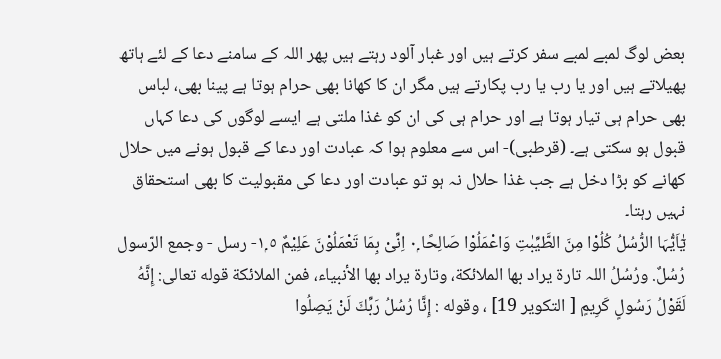بعض لوگ لمبے لمبے سفر کرتے ہیں اور غبار آلود رہتے ہیں پھر اللہ کے سامنے دعا کے لئے ہاتھ پھیلاتے ہیں اور یا رب یا رب پکارتے ہیں مگر ان کا کھانا بھی حرام ہوتا ہے پینا بھی، لباس بھی حرام ہی تیار ہوتا ہے اور حرام ہی کی ان کو غذا ملتی ہے ایسے لوگوں کی دعا کہاں قبول ہو سکتی ہے۔ (قرطبی)- اس سے معلوم ہوا کہ عبادت اور دعا کے قبول ہونے میں حلال کھانے کو بڑا دخل ہے جب غذا حلال نہ ہو تو عبادت اور دعا کی مقبولیت کا بھی استحقاق نہیں رہتا۔
يٰٓاَيُّہَا الرُّسُلُ كُلُوْا مِنَ الطَّيِّبٰتِ وَاعْمَلُوْا صَالِحًا ٠ۭ اِنِّىْ بِمَا تَعْمَلُوْنَ عَلِيْمٌ ٥ ١ۭ- رسل - وجمع الرّسول رُسُلٌ. ورُسُلُ اللہ تارة يراد بها الملائكة، وتارة يراد بها الأنبیاء، فمن الملائكة قوله تعالی: إِنَّهُ لَقَوْلُ رَسُولٍ كَرِيمٍ [ التکوير 19] ، وقوله : إِنَّا رُسُلُ رَبِّكَ لَنْ يَصِلُوا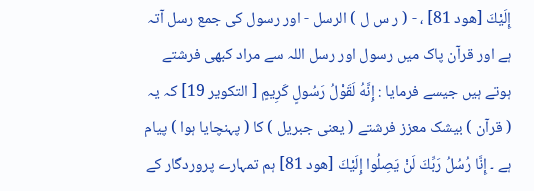إِلَيْكَ [هود 81] ، - ( ر س ل ) الرسل - اور رسول کی جمع رسل آتہ ہے اور قرآن پاک میں رسول اور رسل اللہ سے مراد کبھی فرشتے ہوتے ہیں جیسے فرمایا : إِنَّهُ لَقَوْلُ رَسُولٍ كَرِيمٍ [ التکوير 19] کہ یہ ( قرآن ) بیشک معزز فرشتے ( یعنی جبریل ) کا ( پہنچایا ہوا ) پیام ہے ۔ إِنَّا رُسُلُ رَبِّكَ لَنْ يَصِلُوا إِلَيْكَ [هود 81] ہم تمہارے پروردگار کے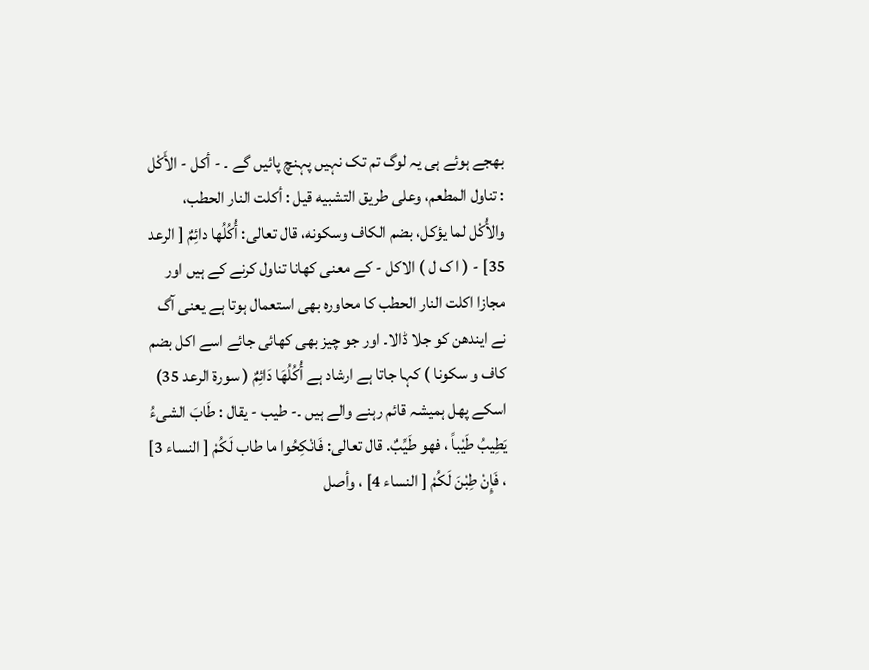بھجے ہوئے ہی یہ لوگ تم تک نہیں پہنچ پائیں گے ۔ - أكل - الأَكْل : تناول المطعم، وعلی طریق التشبيه قيل : أكلت النار الحطب، والأُكْل لما يؤكل، بضم الکاف وسکونه، قال تعالی: أُكُلُها دائِمٌ [ الرعد 35] - ( ا ک ل ) الاکل - کے معنی کھانا تناول کرنے کے ہیں اور مجازا اکلت النار الحطب کا محاورہ بھی استعمال ہوتا ہے یعنی آگ نے ایندھن کو جلا ڈالا۔ اور جو چیز بھی کھائی جائے اسے اکل بضم کاف و سکونا ) کہا جاتا ہے ارشاد ہے أُكُلُهَا دَائِمٌ ( سورة الرعد 35) اسکے پھل ہمیشہ قائم رہنے والے ہیں ۔- طيب - يقال : طَابَ الشیءُ يَطِيبُ طَيْباً ، فهو طَيِّبٌ. قال تعالی: فَانْكِحُوا ما طاب لَكُمْ [ النساء 3] ، فَإِنْ طِبْنَ لَكُمْ [ النساء 4] ، وأصل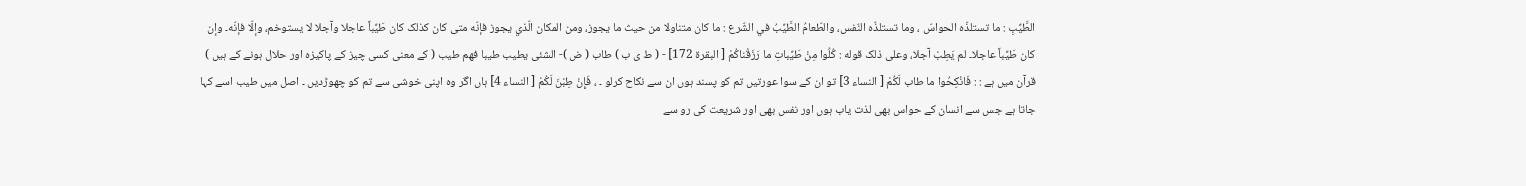الطَّيِّبِ : ما تستلذّه الحواسّ ، وما تستلذّه النّفس، والطّعامُ الطَّيِّبُ في الشّرع : ما کان متناولا من حيث ما يجوز، ومن المکان الّذي يجوز فإنّه متی کان کذلک کان طَيِّباً عاجلا وآجلا لا يستوخم، وإلّا فإنّه۔ وإن کان طَيِّباً عاجلا۔ لم يَطِبْ آجلا، وعلی ذلک قوله : كُلُوا مِنْ طَيِّباتِ ما رَزَقْناكُمْ [ البقرة 172] - ( ط ی ب ) طاب ( ض )- الشئی یطیب طیبا فھم طیب ( کے معنی کسی چیز کے پاکیزہ اور حلال ہونے کے ہیں ) قرآن میں ہے : : فَانْكِحُوا ما طاب لَكُمْ [ النساء 3] تو ان کے سوا عورتیں تم کو پسند ہوں ان سے نکاح کرلو ۔ ، فَإِنْ طِبْنَ لَكُمْ [ النساء 4] ہاں اگر وہ اپنی خوشی سے تم کو چھوڑدیں ۔ اصل میں طیب اسے کہا جاتا ہے جس سے انسان کے حواس بھی لذت یاب ہوں اور نفس بھی اور شریعت کی رو سے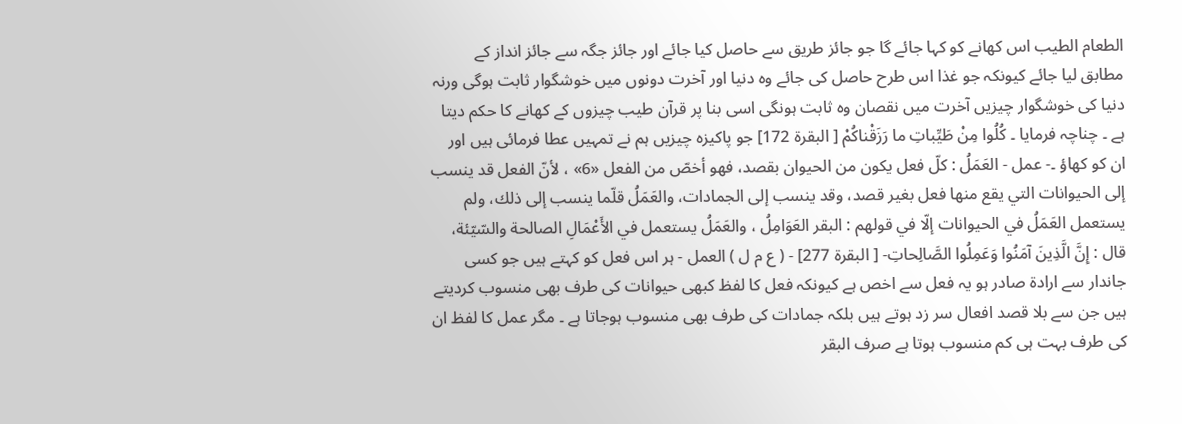الطعام الطیب اس کھانے کو کہا جائے گا جو جائز طریق سے حاصل کیا جائے اور جائز جگہ سے جائز انداز کے مطابق لیا جائے کیونکہ جو غذا اس طرح حاصل کی جائے وہ دنیا اور آخرت دونوں میں خوشگوار ثابت ہوگی ورنہ دنیا کی خوشگوار چیزیں آخرت میں نقصان وہ ثابت ہونگی اسی بنا پر قرآن طیب چیزوں کے کھانے کا حکم دیتا ہے ۔ چناچہ فرمایا ۔ كُلُوا مِنْ طَيِّباتِ ما رَزَقْناكُمْ [ البقرة 172] جو پاکیزہ چیزیں ہم نے تمہیں عطا فرمائی ہیں اور ان کو کھاؤ ۔- عمل - العَمَلُ : كلّ فعل يكون من الحیوان بقصد، فهو أخصّ من الفعل «6» ، لأنّ الفعل قد ينسب إلى الحیوانات التي يقع منها فعل بغیر قصد، وقد ينسب إلى الجمادات، والعَمَلُ قلّما ينسب إلى ذلك، ولم يستعمل العَمَلُ في الحیوانات إلّا في قولهم : البقر العَوَامِلُ ، والعَمَلُ يستعمل في الأَعْمَالِ الصالحة والسّيّئة، قال : إِنَّ الَّذِينَ آمَنُوا وَعَمِلُوا الصَّالِحاتِ- [ البقرة 277] - ( ع م ل ) العمل - ہر اس فعل کو کہتے ہیں جو کسی جاندار سے ارادۃ صادر ہو یہ فعل سے اخص ہے کیونکہ فعل کا لفظ کبھی حیوانات کی طرف بھی منسوب کردیتے ہیں جن سے بلا قصد افعال سر زد ہوتے ہیں بلکہ جمادات کی طرف بھی منسوب ہوجاتا ہے ۔ مگر عمل کا لفظ ان کی طرف بہت ہی کم منسوب ہوتا ہے صرف البقر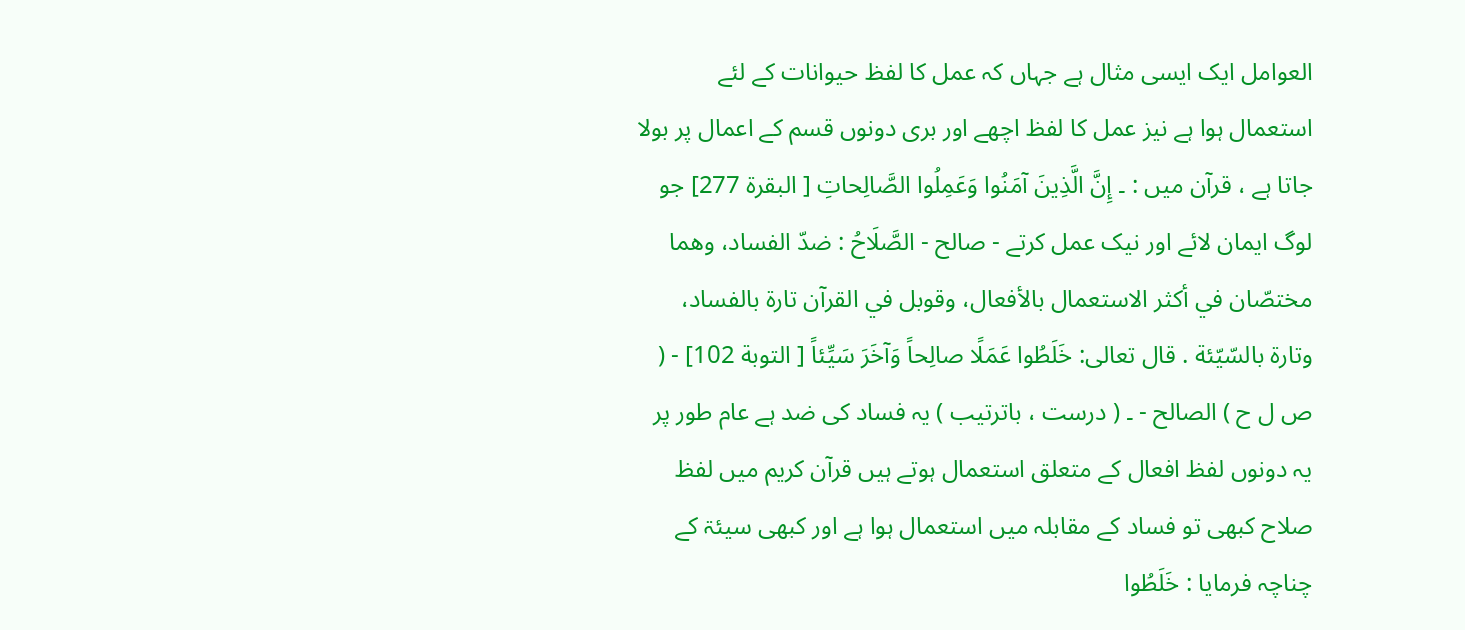العوامل ایک ایسی مثال ہے جہاں کہ عمل کا لفظ حیوانات کے لئے استعمال ہوا ہے نیز عمل کا لفظ اچھے اور بری دونوں قسم کے اعمال پر بولا جاتا ہے ، قرآن میں : ۔ إِنَّ الَّذِينَ آمَنُوا وَعَمِلُوا الصَّالِحاتِ [ البقرة 277] جو لوگ ایمان لائے اور نیک عمل کرتے - صالح - الصَّلَاحُ : ضدّ الفساد، وهما مختصّان في أكثر الاستعمال بالأفعال، وقوبل في القرآن تارة بالفساد، وتارة بالسّيّئة . قال تعالی: خَلَطُوا عَمَلًا صالِحاً وَآخَرَ سَيِّئاً [ التوبة 102] - ( ص ل ح ) الصالح - ۔ ( درست ، باترتیب ) یہ فساد کی ضد ہے عام طور پر یہ دونوں لفظ افعال کے متعلق استعمال ہوتے ہیں قرآن کریم میں لفظ صلاح کبھی تو فساد کے مقابلہ میں استعمال ہوا ہے اور کبھی سیئۃ کے چناچہ فرمایا : خَلَطُوا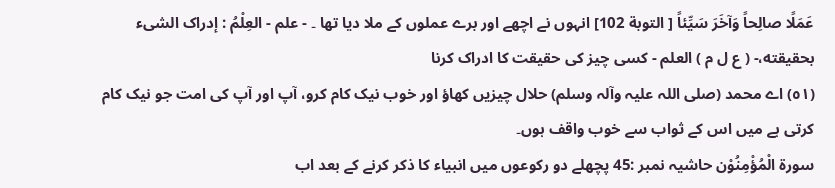عَمَلًا صالِحاً وَآخَرَ سَيِّئاً [ التوبة 102] انہوں نے اچھے اور برے عملوں کے ملا دیا تھا ۔ - علم - العِلْمُ : إدراک الشیء بحقیقته،- ( ع ل م ) العلم - کسی چیز کی حقیقت کا ادراک کرنا
(٥١) اے محمد (صلی اللہ علیہ وآلہ وسلم) حلال چیزیں کھاؤ اور خوب نیک کام کرو، آپ اور آپ کی امت جو نیک کام کرتی ہے میں اس کے ثواب سے خوب واقف ہوں۔
سورة الْمُؤْمِنُوْن حاشیہ نمبر :45 پچھلے دو رکوعوں میں انبیاء کا ذکر کرنے کے بعد اب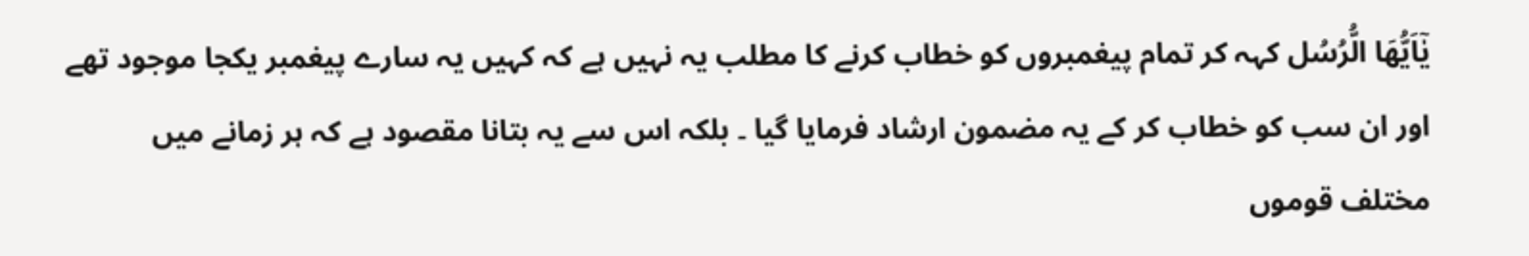یٰٓاَیُّھَا الُّرُسُل کہہ کر تمام پیغمبروں کو خطاب کرنے کا مطلب یہ نہیں ہے کہ کہیں یہ سارے پیغمبر یکجا موجود تھے اور ان سب کو خطاب کر کے یہ مضمون ارشاد فرمایا گیا ۔ بلکہ اس سے یہ بتانا مقصود ہے کہ ہر زمانے میں مختلف قوموں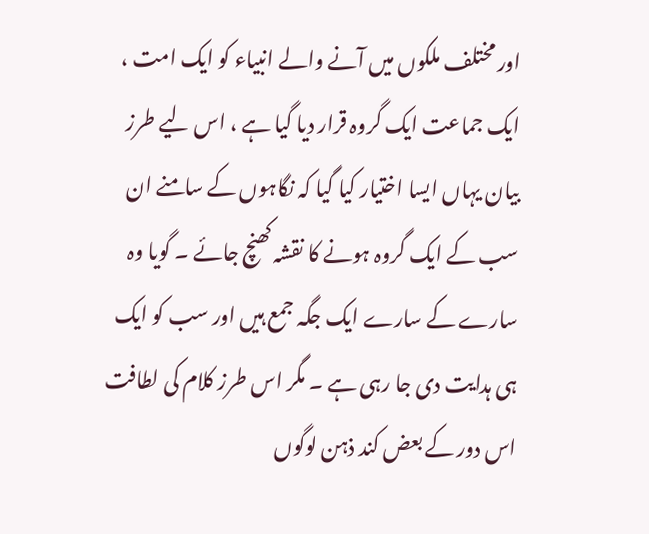اور مختلف ملکوں میں آنے والے انبیاء کو ایک امت ، ایک جماعت ایک گروہ قرار دیا گیا ہے ، اس لیے طرز بیان یہاں ایسا اختیار کیا گیا کہ نگاہوں کے سامنے ان سب کے ایک گروہ ہونے کا نقشہ کھنچ جائے ۔ گویا وہ سارے کے سارے ایک جگہ جمع ہیں اور سب کو ایک ہی ہدایت دی جا رہی ہے ۔ مگر اس طرز کلام کی لطافت اس دور کے بعض کند ذہن لوگوں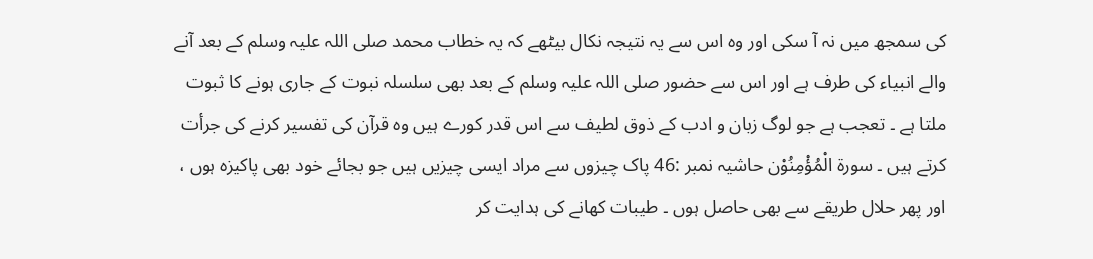کی سمجھ میں نہ آ سکی اور وہ اس سے یہ نتیجہ نکال بیٹھے کہ یہ خطاب محمد صلی اللہ علیہ وسلم کے بعد آنے والے انبیاء کی طرف ہے اور اس سے حضور صلی اللہ علیہ وسلم کے بعد بھی سلسلہ نبوت کے جاری ہونے کا ثبوت ملتا ہے ۔ تعجب ہے جو لوگ زبان و ادب کے ذوق لطیف سے اس قدر کورے ہیں وہ قرآن کی تفسیر کرنے کی جرأت کرتے ہیں ۔ سورة الْمُؤْمِنُوْن حاشیہ نمبر :46 پاک چیزوں سے مراد ایسی چیزیں ہیں جو بجائے خود بھی پاکیزہ ہوں ، اور پھر حلال طریقے سے بھی حاصل ہوں ۔ طیبات کھانے کی ہدایت کر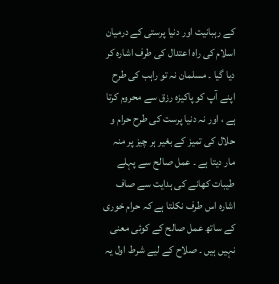کے رہبانیت اور دنیا پرستی کے درمیان اسلام کی راہ اعتدال کی طرف اشارہ کر دیا گیا ۔ مسلمان نہ تو راہب کی طرح اپنے آپ کو پاکیزہ رزق سے محروم کرتا ہے ، اور نہ دنیا پرست کی طرح حرام و حلال کی تمیز کے بغیر ہر چیز پر منہ مار دیتا ہے ۔ عمل صالح سے پہلے طیبات کھانے کی ہدایت سے صاف اشارہ اس طرف نکلتا ہے کہ حرام خوری کے ساتھ عمل صالح کے کوئی معنی نہیں ہیں ۔ صلاح کے لیے شرط اول یہ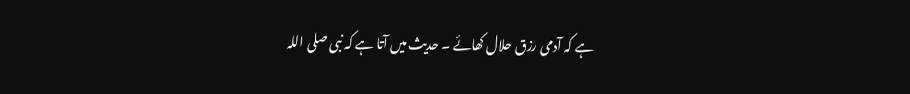ہے کہ آدمی رزق حلال کھائے ۔ حدیث میں آتا ہے کہ نبی صلی اللہ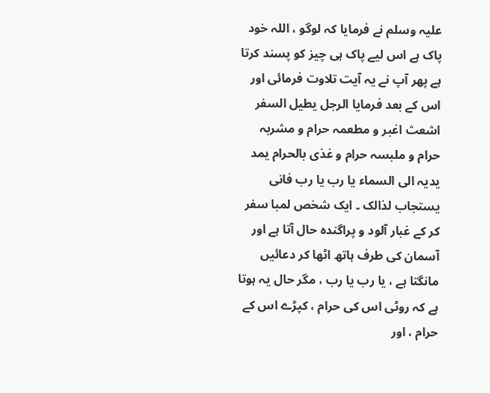علیہ وسلم نے فرمایا کہ لوگو ، اللہ خود پاک ہے اس لیے پاک ہی چیز کو پسند کرتا ہے پھر آپ نے یہ آیت تلاوت فرمائی اور اس کے بعد فرمایا الرجل یطیل السفر اشعث اغبر و مطعمہ حرام و مشربہ حرام و ملبسہ حرام و غذی بالحرام یمد یدیہ الی السماء یا رب یا رب فانی یستجاب لذالک ۔ ایک شخص لمبا سفر کر کے غبار آلود و پراگندہ حال آتا ہے اور آسمان کی طرف ہاتھ اٹھا کر دعائیں مانگتا ہے ، یا رب یا رب ، مگر حال یہ ہوتا ہے کہ روٹی اس کی حرام ، کپڑے اس کے حرام ، اور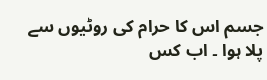جسم اس کا حرام کی روٹیوں سے پلا ہوا ۔ اب کس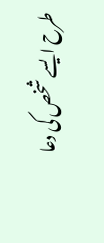طرح ایسے شخص کی دعا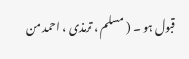قبول ہو ۔ ( مسلم ، ترمذی ، احمد من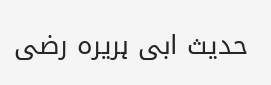حدیث ابی ہریرہ رضی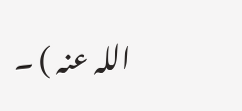اللہ عنہ ) ۔